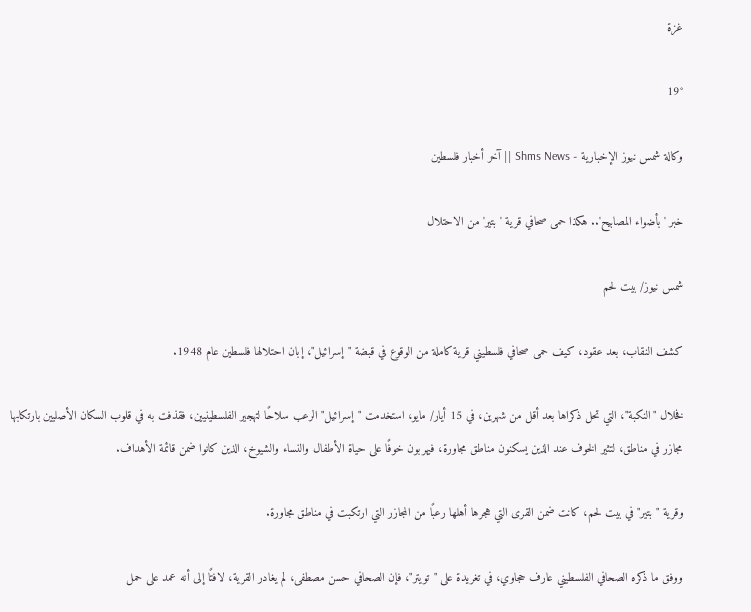غزة

19°

وكالة شمس نيوز الإخبارية - Shms News || آخر أخبار فلسطين

خبر 'بأضواء المصابيح'.. هكذا حمى صحافي قرية 'بتير' من الاحتلال

شمس نيوز/ بيت لحم

كشف النقاب، بعد عقود، كيف حمى صحافي فلسطيني قرية كاملة من الوقوع في قبضة "إسرائيل"، إبان احتلالها فلسطين عام 1948.

فخلال "النكبة"، التي تحل ذكراها بعد أقل من شهرين، في 15 أيار/ مايو، استخدمت "إسرائيل" الرعب سلاحًا لتهجير الفلسطينيين، فقذفت به في قلوب السكان الأصليين بارتكابها مجازر في مناطق، لتثير الخوف عند الذين يسكنون مناطق مجاورة، فيهربون خوفًا على حياة الأطفال والنساء والشيوخ، الذين كانوا ضمن قائمة الأهداف.

وقرية "بتير" في بيت لحم، كانت ضمن القرى التي هجرها أهلها رعبًا من المجازر التي ارتكبت في مناطق مجاورة.

ووفق ما ذكره الصحافي الفلسطيني عارف حجاوي، في تغريدة على "تويتر"، فإن الصحافي حسن مصطفى، لم يغادر القرية، لافتًا إلى أنه عمد على حمل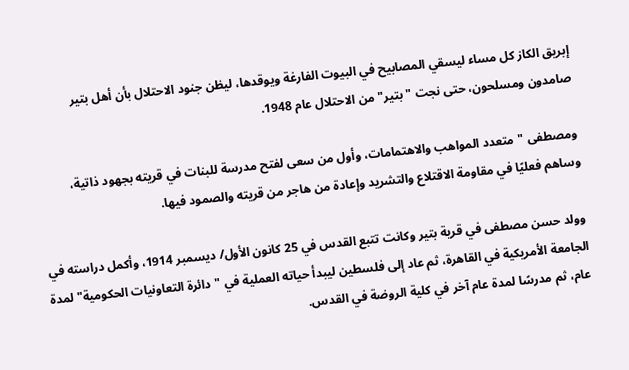إبريق الكاز كل مساء ليسقي المصابيح في البيوت الفارغة ويوقدها، ليظن جنود الاحتلال بأن أهل بتير صامدون ومسلحون، حتى نجت "بتير" من الاحتلال عام 1948.

ومصطفى "متعدد المواهب والاهتمامات، وأول من سعى لفتح مدرسة للبنات في قريته بجهود ذاتية، وساهم فعليًا في مقاومة الاقتلاع والتشريد وإعادة من هاجر من قريته والصمود فيها.

وولد حسن مصطفى في قرية بتير وكانت تتبع القدس في 25 كانون الأول/ ديسمبر 1914، وأكمل دراسته في الجامعة الأمريكية في القاهرة، ثم عاد إلى فلسطين ليبدأ حياته العملية في "دائرة التعاونيات الحكومية" لمدة عام، ثم مدرسًا لمدة عام آخر في كلية الروضة في القدس.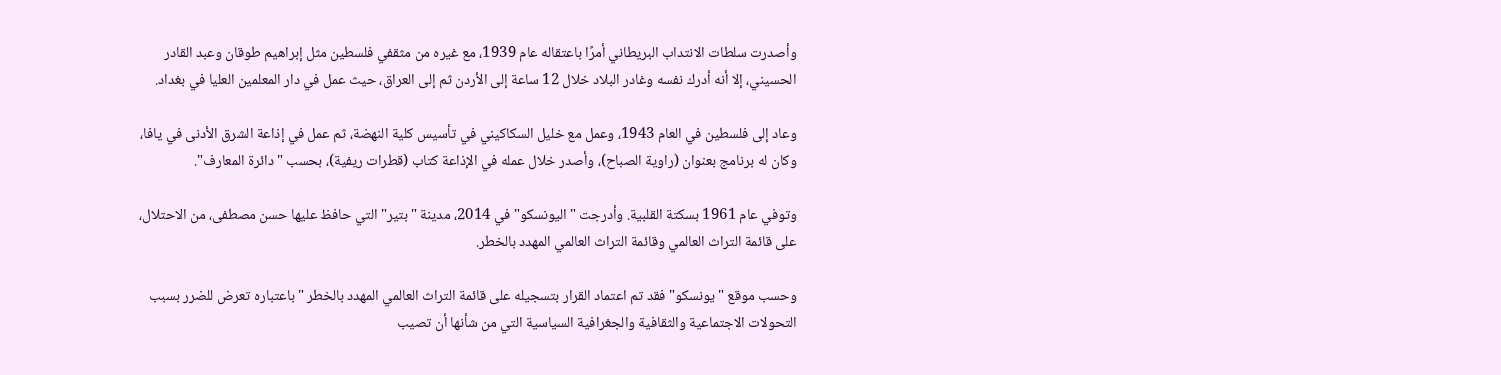وأصدرت سلطات الانتداب البريطاني أمرًا باعتقاله عام 1939، مع غيره من مثقفي فلسطين مثل إبراهيم طوقان وعبد القادر الحسيني، إلا أنه أدرك نفسه وغادر البلاد خلال 12 ساعة إلى الأردن ثم إلى العراق، حيث عمل في دار المعلمين العليا في بغداد.

وعاد إلى فلسطين في العام 1943، وعمل مع خليل السكاكيني في تأسيس كلية النهضة، ثم عمل في إذاعة الشرق الأدنى في يافا، وكان له برنامج بعنوان (راوية الصباح)، وأصدر خلال عمله في الإذاعة كتاب (قطرات ريفية)، بحسب "دائرة المعارف".

وتوفي عام 1961 بسكتة القلبية. وأدرجت "اليونسكو" في 2014، مدينة "بتير" التي حافظ عليها حسن مصطفى، من الاحتلال، على قائمة التراث العالمي وقائمة التراث العالمي المهدد بالخطر.

وحسب موقع "يونسكو" فقد تم اعتماد القرار بتسجيله على قائمة التراث العالمي المهدد بالخطر "باعتباره تعرض للضرر بسبب التحولات الاجتماعية والثقافية والجغرافية السياسية التي من شأنها أن تصيب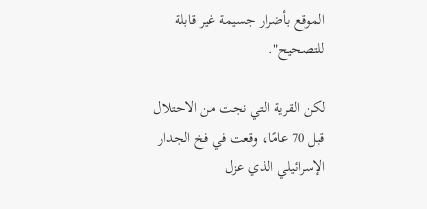الموقع بأضرار جسيمة غير قابلة للتصحيح".

لكن القرية التي نجت من الاحتلال قبل 70 عامًا، وقعت في فخ الجدار الإسرائيلي الذي عزل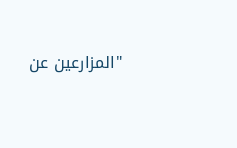"المزارعين عن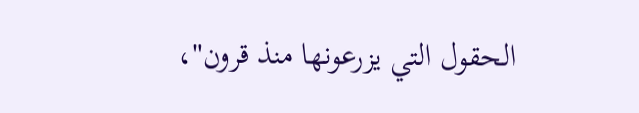الحقول التي يزرعونها منذ قرون"،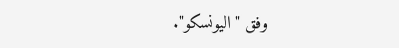وفق "اليونسكو".